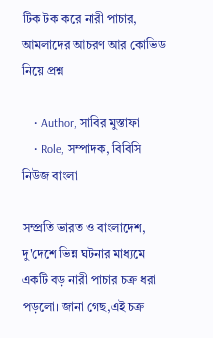টিক টক করে নারী পাচার, আমলাদের আচরণ আর কোভিড নিয়ে প্রশ্ন

    • Author, সাবির মুস্তাফা
    • Role, সম্পাদক, বিবিসি নিউজ বাংলা

সম্প্রতি ভারত ও বাংলাদেশ, দু'দেশে ভিন্ন ঘটনার মাধ্যমে একটি বড় নারী পাচার চক্র ধরা পড়লো। জানা গেছ,এই চক্র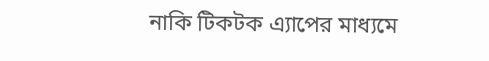নাকি টিকটক এ্যাপের মাধ্যমে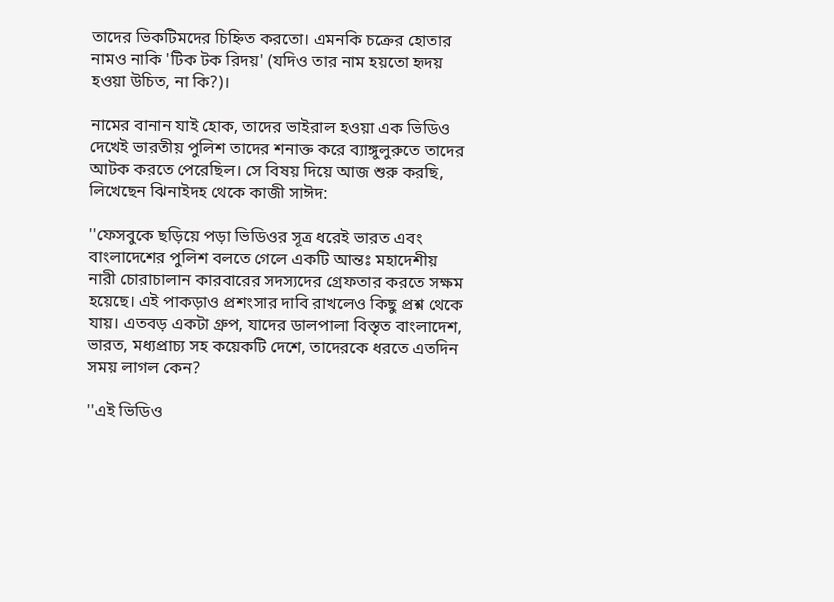তাদের ভিকটিমদের চিহ্নিত করতো। এমনকি চক্রের হোতার নামও নাকি 'টিক টক রিদয়' (যদিও তার নাম হয়তো হৃদয় হওয়া উচিত, না কি?)।

নামের বানান যাই হোক, তাদের ভাইরাল হওয়া এক ভিডিও দেখেই ভারতীয় পুলিশ তাদের শনাক্ত করে ব্যাঙ্গুলুরুতে তাদের আটক করতে পেরেছিল। সে বিষয় দিয়ে আজ শুরু করছি, লিখেছেন ঝিনাইদহ থেকে কাজী সাঈদ:

''ফেসবুকে ছড়িয়ে পড়া ভিডিওর সূত্র ধরেই ভারত এবং বাংলাদেশের পুলিশ বলতে গেলে একটি আন্তঃ মহাদেশীয় নারী চোরাচালান কারবারের সদস্যদের গ্রেফতার করতে সক্ষম হয়েছে। এই পাকড়াও প্রশংসার দাবি রাখলেও কিছু প্রশ্ন থেকে যায়। এতবড় একটা গ্রুপ, যাদের ডালপালা বিস্তৃত বাংলাদেশ, ভারত, মধ্যপ্রাচ্য সহ কয়েকটি দেশে, তাদেরকে ধরতে এতদিন সময় লাগল কেন?

''এই ভিডিও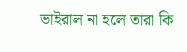ভাইরাল না হলে তারা কি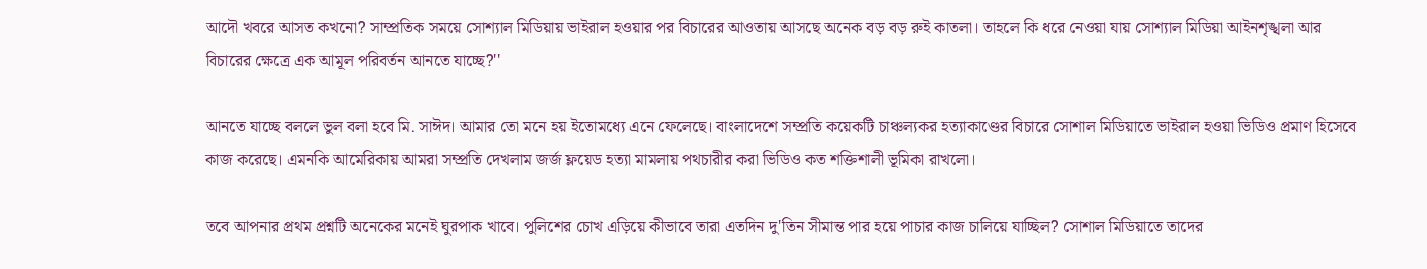আদৌ খবরে আসত কখনো? সাম্প্রতিক সময়ে সোশ্যাল মিডিয়ায় ভাইরাল হওয়ার পর বিচারের আওতায় আসছে অনেক বড় বড় রুই কাতলা। তাহলে কি ধরে নেওয়া যায় সোশ্যাল মিডিয়া আইনশৃঙ্খলা আর বিচারের ক্ষেত্রে এক আমূল পরিবর্তন আনতে যাচ্ছে?''

আনতে যাচ্ছে বললে ভুল বলা হবে মি. সাঈদ। আমার তো মনে হয় ইতোমধ্যে এনে ফেলেছে। বাংলাদেশে সম্প্রতি কয়েকটি চাঞ্চল্যকর হত্যাকাণ্ডের বিচারে সোশাল মিডিয়াতে ভাইরাল হওয়া ভিডিও প্রমাণ হিসেবে কাজ করেছে। এমনকি আমেরিকায় আমরা সম্প্রতি দেখলাম জর্জ ফ্লয়েড হত্যা মামলায় পথচারীর করা ভিডিও কত শক্তিশালী ভূমিকা রাখলো।

তবে আপনার প্রথম প্রশ্নটি অনেকের মনেই ঘুরপাক খাবে। পুলিশের চোখ এড়িয়ে কীভাবে তারা এতদিন দু'তিন সীমান্ত পার হয়ে পাচার কাজ চালিয়ে যাচ্ছিল? সোশাল মিডিয়াতে তাদের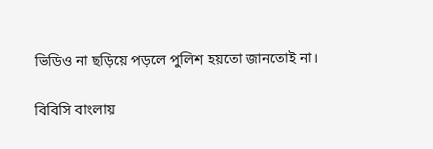ভিডিও না ছড়িয়ে পড়লে পুলিশ হয়তো জানতোই না।

বিবিসি বাংলায়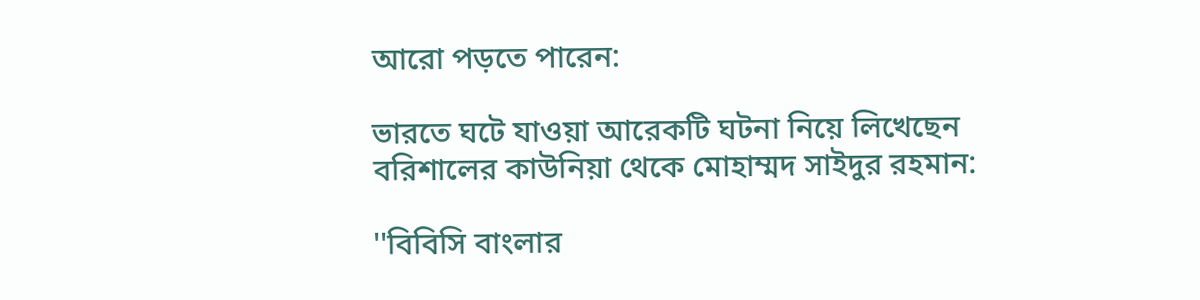আরো পড়তে পারেন:

ভারতে ঘটে যাওয়া আরেকটি ঘটনা নিয়ে লিখেছেন বরিশালের কাউনিয়া থেকে মোহাম্মদ সাইদুর রহমান:

''বিবিসি বাংলার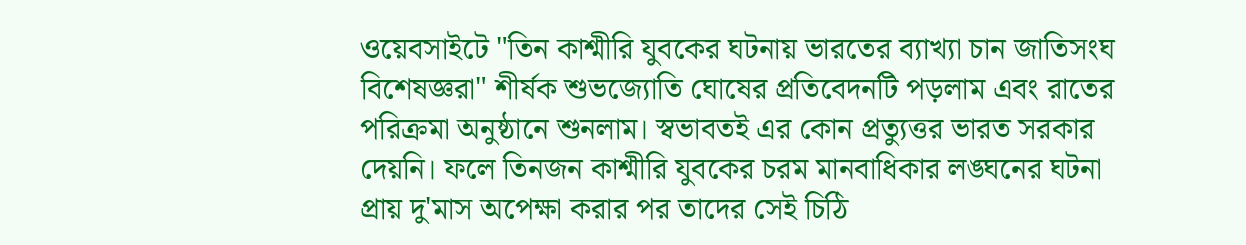ওয়েবসাইটে "তিন কাশ্মীরি যুবকের ঘটনায় ভারতের ব্যাখ্যা চান জাতিসংঘ বিশেষজ্ঞরা" শীর্ষক শুভজ্যোতি ঘোষের প্রতিবেদনটি পড়লাম এবং রাতের পরিক্রমা অনুষ্ঠানে শুনলাম। স্বভাবতই এর কোন প্রত্যুত্তর ভারত সরকার দেয়নি। ফলে তিনজন কাশ্মীরি যুবকের চরম মানবাধিকার লঙ্ঘনের ঘটনা প্রায় দু'মাস অপেক্ষা করার পর তাদের সেই চিঠি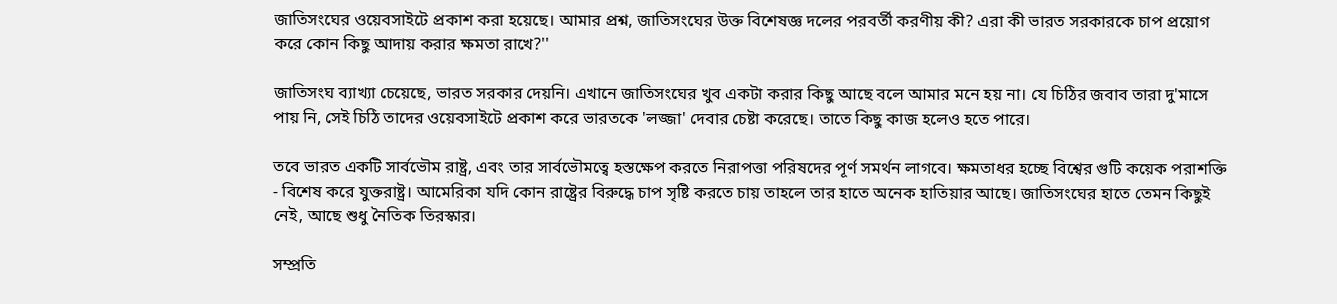জাতিসংঘের ওয়েবসাইটে প্রকাশ করা হয়েছে। আমার প্রশ্ন, জাতিসংঘের উক্ত বিশেষজ্ঞ দলের পরবর্তী করণীয় কী? এরা কী ভারত সরকারকে চাপ প্রয়োগ করে কোন কিছু আদায় করার ক্ষমতা রাখে?''

জাতিসংঘ ব্যাখ্যা চেয়েছে, ভারত সরকার দেয়নি। এখানে জাতিসংঘের খুব একটা করার কিছু আছে বলে আমার মনে হয় না। যে চিঠির জবাব তারা দু'মাসে পায় নি, সেই চিঠি তাদের ওয়েবসাইটে প্রকাশ করে ভারতকে 'লজ্জা' দেবার চেষ্টা করেছে। তাতে কিছু কাজ হলেও হতে পারে।

তবে ভারত একটি সার্বভৌম রাষ্ট্র, এবং তার সার্বভৌমত্বে হস্তক্ষেপ করতে নিরাপত্তা পরিষদের পূর্ণ সমর্থন লাগবে। ক্ষমতাধর হচ্ছে বিশ্বের গুটি কয়েক পরাশক্তি - বিশেষ করে যুক্তরাষ্ট্র। আমেরিকা যদি কোন রাষ্ট্রের বিরুদ্ধে চাপ সৃষ্টি করতে চায় তাহলে তার হাতে অনেক হাতিয়ার আছে। জাতিসংঘের হাতে তেমন কিছুই নেই, আছে শুধু নৈতিক তিরস্কার।

সম্প্রতি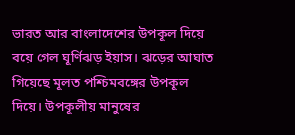ভারত আর বাংলাদেশের উপকূল দিয়ে বয়ে গেল ঘূর্ণিঝড় ইয়াস। ঝড়ের আঘাত গিয়েছে মূলত পশ্চিমবঙ্গের উপকূল দিয়ে। উপকূলীয় মানুষের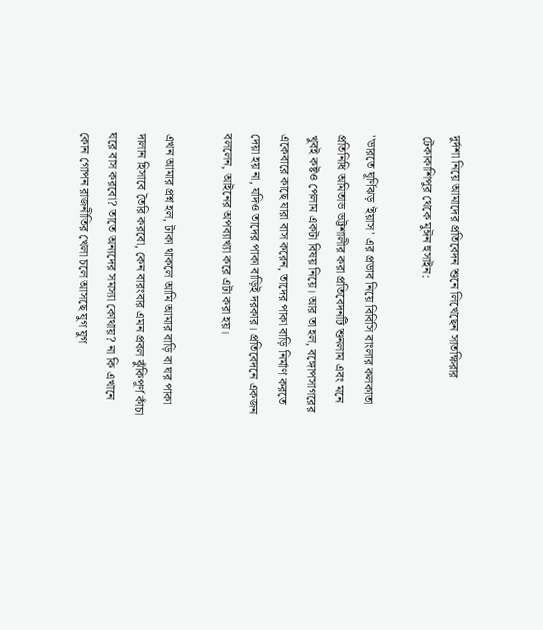দুর্দশা নিয়ে আমাদের প্রতিবেদন শুনে লিখেছেন সাতক্ষিরার টেকাকাশিপুর থেকে মুঈন হুসাইন:

''ভারতে ঘূর্ণিঝড় 'ইয়াস' এর প্রভাব নিয়ে বিবিসি বাংলার কলকাতা প্রতিনিধি অমিতাভ ভট্টশালীর করা প্রতিবেদনটি শুনলাম এবং মনে খুবই কষ্টও পেলাম একটা বিষয় নিয়ে। আর তা হল, বঙ্গোপসাগরের একেবারে কাছে যারা বাস করেন, তাদের পাকা বাড়ি নির্মাণ করতে দেয়া হয় না, যদিও তাদের পাকা বাড়িই দরকার। প্রতিবেদনে একজন বললেন, আইনের অপব্যাখ্যা করে এটা করা হয়।

এখন আমার প্রশ্ন হল, টাকা থাকলে আমি আমার বাড়ি বা ঘর পাকা দালান হিসাবে তৈরি করবো, কেন বারংবার এমন প্রবল ঝুঁকিপূর্ণ কাঁচা ঘরে বাস করবো? তাতে অন্যদের সমস্যা কোথায়? না কি এখানে কোন গোপন রাজনীতির খেলা চলে আসছে যুগ যুগ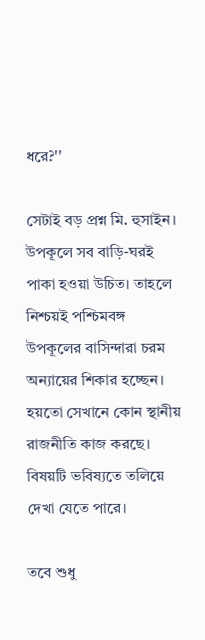ধরে?''

সেটাই বড় প্রশ্ন মি. হুসাইন। উপকূলে সব বাড়ি-ঘরই পাকা হওয়া উচিত। তাহলে নিশ্চয়ই পশ্চিমবঙ্গ উপকূলের বাসিন্দারা চরম অন্যায়ের শিকার হচ্ছেন। হয়তো সেখানে কোন স্থানীয় রাজনীতি কাজ করছে। বিষয়টি ভবিষ্যতে তলিয়ে দেখা যেতে পারে।

তবে শুধু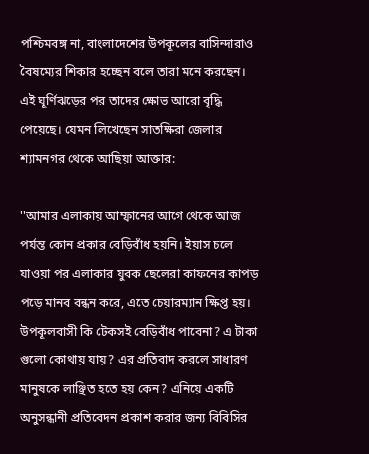পশ্চিমবঙ্গ না, বাংলাদেশের উপকূলের বাসিন্দারাও বৈষম্যের শিকার হচ্ছেন বলে তারা মনে করছেন। এই ঘূর্ণিঝড়ের পর তাদের ক্ষোভ আরো বৃদ্ধি পেয়েছে। যেমন লিখেছেন সাতক্ষিরা জেলার শ্যামনগর থেকে আছিয়া আক্তার:

''আমার এলাকায় আম্ফানের আগে থেকে আজ পর্যন্ত কোন প্রকার বেড়িবাঁধ হয়নি। ইয়াস চলে যাওয়া পর এলাকার যুবক ছেলেরা কাফনের কাপড় পড়ে মানব বন্ধন করে, এতে চেয়ারম্যান ক্ষিপ্ত হয়। উপকূলবাসী কি টেকসই বেড়িবাঁধ পাবেনা? এ টাকা গুলো কোথায় যায়? এর প্রতিবাদ করলে সাধারণ মানুষকে লাঞ্ছিত হতে হয় কেন? এনিয়ে একটি অনুসন্ধানী প্রতিবেদন প্রকাশ করার জন্য বিবিসির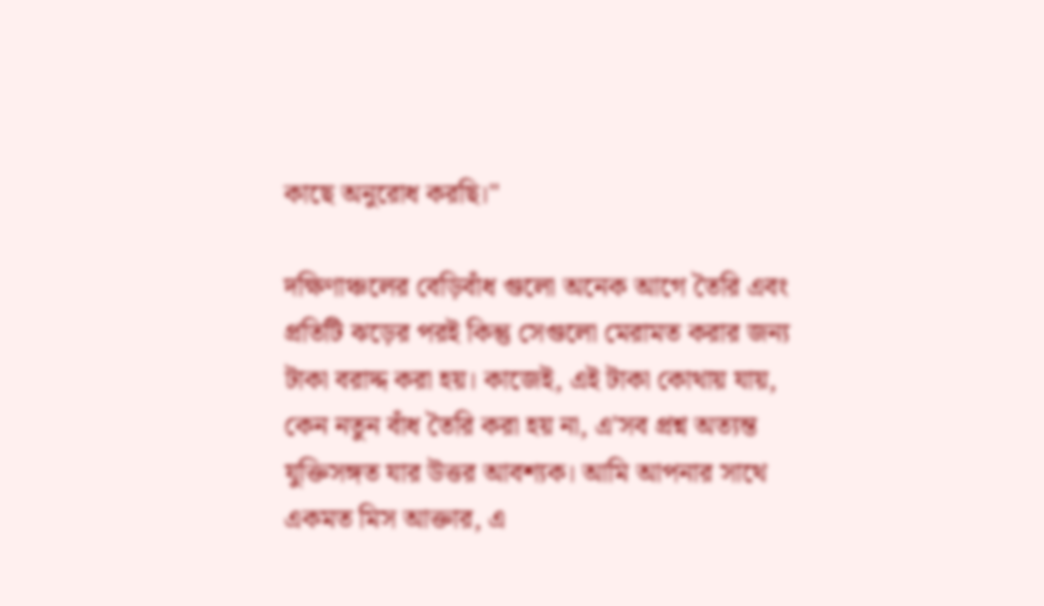কাছে অনুরোধ করছি।''

দক্ষিণাঞ্চলের বেড়িবাঁধ গুলো অনেক আগে তৈরি এবং প্রতিটি ঝড়ের পরই কিন্তু সেগুলো মেরামত করার জন্য টাকা বরাদ্দ করা হয়। কাজেই, এই টাকা কোথায় যায়, কেন নতুন বাঁধ তৈরি করা হয় না, এ'সব প্রশ্ন অত্যন্ত যুক্তিসঙ্গত যার উত্তর আবশ্যক। আমি আপনার সাথে একমত মিস আক্তার, এ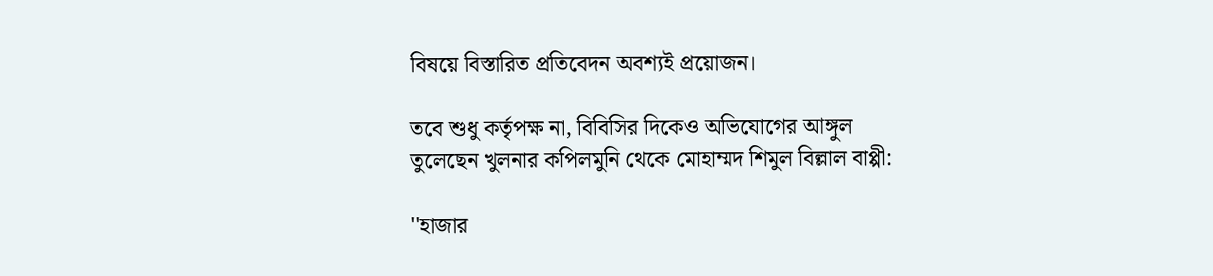বিষয়ে বিস্তারিত প্রতিবেদন অবশ্যই প্রয়োজন।

তবে শুধু কর্তৃপক্ষ না, বিবিসির দিকেও অভিযোগের আঙ্গুল তুলেছেন খুলনার কপিলমুনি থেকে মোহাম্মদ শিমুল বিল্লাল বাপ্পী:

''হাজার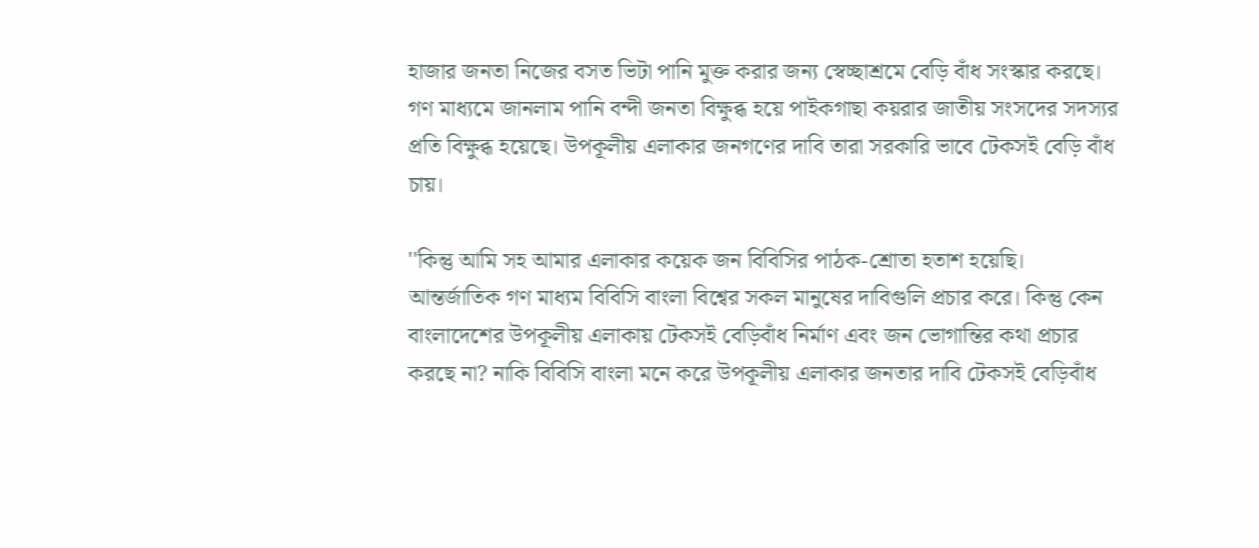হাজার জনতা নিজের বসত ভিটা পানি মুক্ত করার জন্য স্বেচ্ছাশ্রমে বেড়ি বাঁধ সংস্কার করছে। গণ মাধ্যমে জানলাম পানি বন্দী জনতা বিক্ষুব্ধ হয়ে পাইকগাছা কয়রার জাতীয় সংসদের সদস্যর প্রতি বিক্ষুব্ধ হয়েছে। উপকূলীয় এলাকার জনগণের দাবি তারা সরকারি ভাবে টেকসই বেড়ি বাঁধ চায়।

''কিন্তু আমি সহ আমার এলাকার কয়েক জন বিবিসির পাঠক-শ্রোতা হতাশ হয়েছি। আন্তর্জাতিক গণ মাধ্যম বিবিসি বাংলা বিশ্বের সকল মানুষের দাবিগুলি প্রচার করে। কিন্তু কেন বাংলাদেশের উপকূলীয় এলাকায় টেকসই বেড়িবাঁধ নির্মাণ এবং জন ভোগান্তির কথা প্রচার করছে না? নাকি বিবিসি বাংলা মনে করে উপকূলীয় এলাকার জনতার দাবি টেকসই বেড়িবাঁধ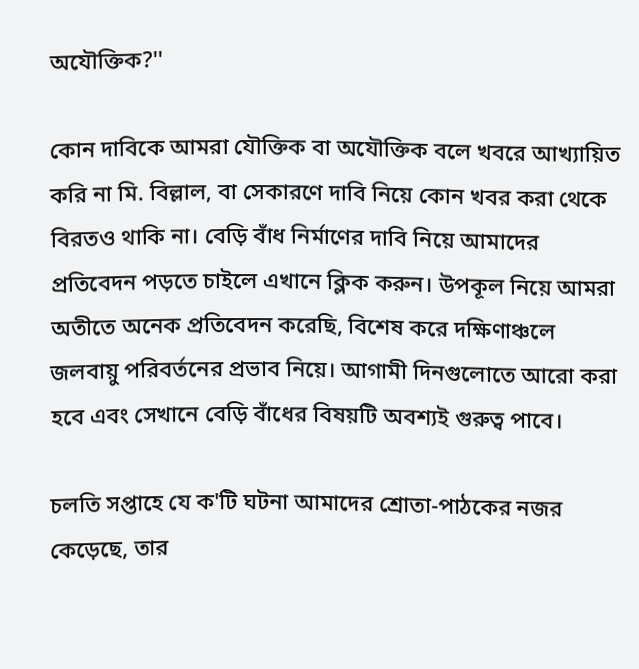অযৌক্তিক?''

কোন দাবিকে আমরা যৌক্তিক বা অযৌক্তিক বলে খবরে আখ্যায়িত করি না মি. বিল্লাল, বা সেকারণে দাবি নিয়ে কোন খবর করা থেকে বিরতও থাকি না। বেড়ি বাঁধ নির্মাণের দাবি নিয়ে আমাদের প্রতিবেদন পড়তে চাইলে এখানে ক্লিক করুন। উপকূল নিয়ে আমরা অতীতে অনেক প্রতিবেদন করেছি, বিশেষ করে দক্ষিণাঞ্চলে জলবায়ু পরিবর্তনের প্রভাব নিয়ে। আগামী দিনগুলোতে আরো করা হবে এবং সেখানে বেড়ি বাঁধের বিষয়টি অবশ্যই গুরুত্ব পাবে।

চলতি সপ্তাহে যে ক'টি ঘটনা আমাদের শ্রোতা-পাঠকের নজর কেড়েছে, তার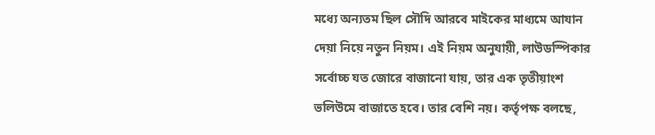মধ্যে অন্যতম ছিল সৌদি আরবে মাইকের মাধ্যমে আযান দেয়া নিয়ে নতুন নিয়ম। এই নিয়ম অনুযায়ী, লাউডস্পিকার সর্বোচ্চ যত জোরে বাজানো যায়, তার এক তৃতীয়াংশ ভলিউমে বাজাতে হবে। তার বেশি নয়। কর্তৃপক্ষ বলছে,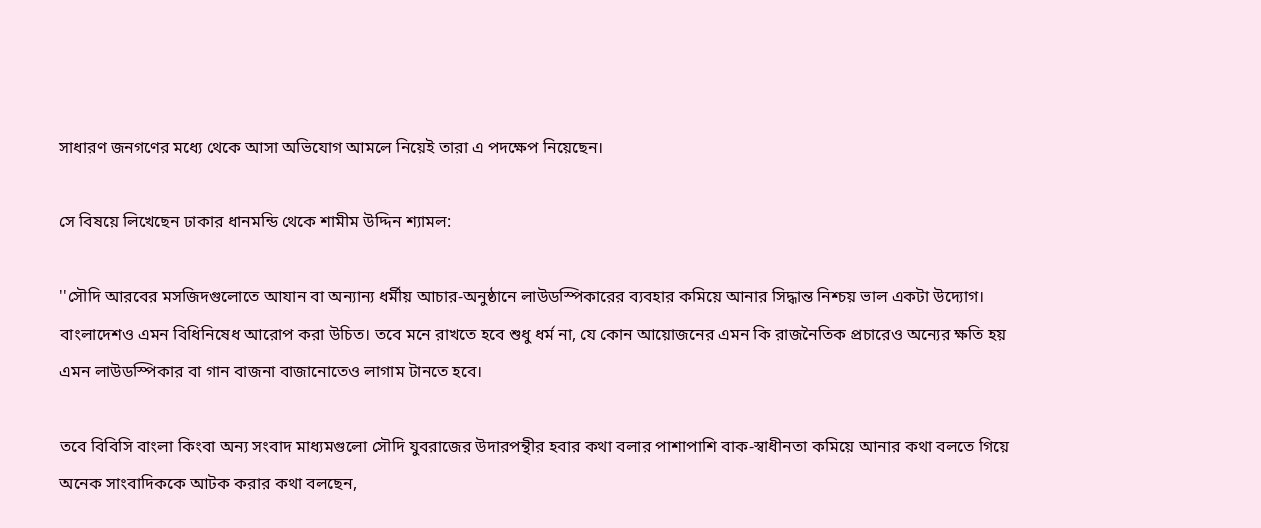সাধারণ জনগণের মধ্যে থেকে আসা অভিযোগ আমলে নিয়েই তারা এ পদক্ষেপ নিয়েছেন।

সে বিষয়ে লিখেছেন ঢাকার ধানমন্ডি থেকে শামীম উদ্দিন শ্যামল:

''সৌদি আরবের মসজিদগুলোতে আযান বা অন্যান্য ধর্মীয় আচার-অনুষ্ঠানে লাউডস্পিকারের ব্যবহার কমিয়ে আনার সিদ্ধান্ত নিশ্চয় ভাল একটা উদ্যোগ। বাংলাদেশও এমন বিধিনিষেধ আরোপ করা উচিত। তবে মনে রাখতে হবে শুধু ধর্ম না, যে কোন আয়োজনের এমন কি রাজনৈতিক প্রচারেও অন্যের ক্ষতি হয় এমন লাউডস্পিকার বা গান বাজনা বাজানোতেও লাগাম টানতে হবে।

তবে বিবিসি বাংলা কিংবা অন্য সংবাদ মাধ্যমগুলো সৌদি যুবরাজের উদারপন্থীর হবার কথা বলার পাশাপাশি বাক-স্বাধীনতা কমিয়ে আনার কথা বলতে গিয়ে অনেক সাংবাদিককে আটক করার কথা বলছেন,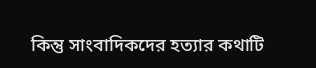কিন্তু সাংবাদিকদের হত্যার কথাটি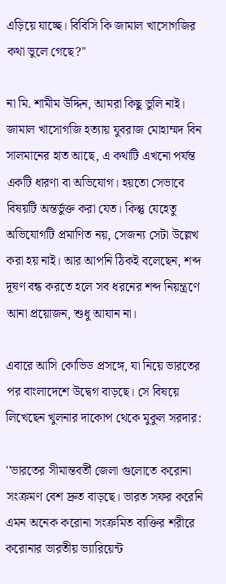এড়িয়ে যাচ্ছে। বিবিসি কি জামাল খাসোগজির কথা ভুলে গেছে?''

না মি. শামীম উদ্দিন, আমরা কিছু ভুলি নাই। জামাল খাসোগজি হত্যায় যুবরাজ মোহাম্মদ বিন সালমানের হাত আছে, এ কথাটি এখনো পর্যন্ত একটি ধারণা বা অভিযোগ। হয়তো সেভাবে বিষয়টি অন্তর্ভুক্ত করা যেত। কিন্তু যেহেতু অভিযোগটি প্রমাণিত নয়, সেজন্য সেটা উল্লেখ করা হয় নাই। আর আপনি ঠিকই বলেছেন, শব্দ দূষণ বন্ধ করতে হলে সব ধরনের শব্দ নিয়ন্ত্রণে আনা প্রয়োজন, শুধু আযান না।

এবারে আসি কোভিড প্রসঙ্গে, যা নিয়ে ভারতের পর বাংলাদেশে উদ্বেগ বাড়ছে। সে বিষয়ে লিখেছেন খুলনার দাকোপ থেকে মুকুল সরদার:

''ভারতের সীমান্তবর্তী জেলা গুলোতে করোনা সংক্রমণ বেশ দ্রুত বাড়ছে। ভারত সফর করেনি এমন অনেক করোনা সংক্রমিত ব্যক্তির শরীরে করোনার ভারতীয় ভ্যারিয়েন্ট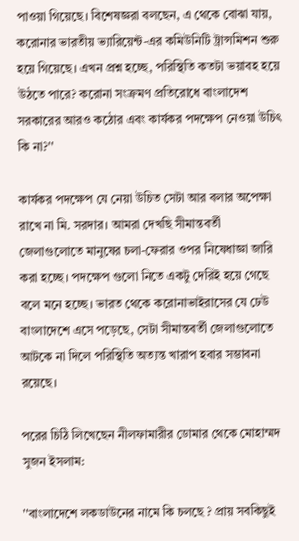পাওয়া গিয়েছে। বিশেষজ্ঞরা বলছেন, এ থেকে বোঝা যায়, করোনার ভারতীয় ভ্যারিয়েন্ট-এর কমিউনিটি ট্রান্সমিশন শুরু হয়ে গিয়েছে। এখন প্রশ্ন হচ্ছে, পরিস্থিতি কতটা ভয়াবহ হয়ে উঠতে পারে? করোনা সংক্রমণ প্রতিরোধে বাংলাদেশ সরকারের আরও কঠোর এবং কার্যকর পদক্ষেপ নেওয়া উচিৎ কি না?''

কার্যকর পদক্ষেপ যে নেয়া উচিত সেটা আর বলার অপেক্ষা রাখে না মি. সরদার। আমরা দেখছি সীমান্তবর্তী জেলাগুলোতে মানুষের চলা-ফেরার ওপর নিষেধাজ্ঞা জারি করা হচ্ছে। পদক্ষেপ গুলো নিতে একটু দেরিই হয়ে গেছে বলে মনে হচ্ছে। ভারত থেকে করোনাভাইরাসের যে ঢেউ বাংলাদেশে এসে পড়েছে, সেটা সীমান্তবর্তী জেলাগুলোতে আটকে না দিলে পরিস্থিতি অত্যন্ত খারাপ হবার সম্ভাবনা রয়েছে।

পরের চিঠি লিখেছেন নীলফামারীর ডোমার থেকে মোহাম্মদ সুজন ইসলাম:

''বাংলাদেশে লকডাউনের নামে কি চলছে ? প্রায় সবকিছুই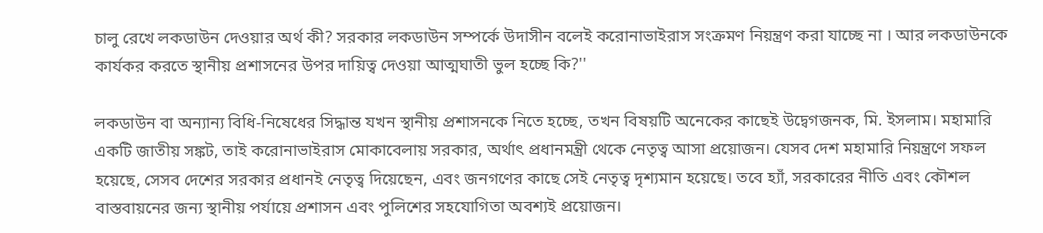চালু রেখে লকডাউন দেওয়ার অর্থ কী? সরকার লকডাউন সম্পর্কে উদাসীন বলেই করোনাভাইরাস সংক্রমণ নিয়ন্ত্রণ করা যাচ্ছে না । আর লকডাউনকে কার্যকর করতে স্থানীয় প্রশাসনের উপর দায়িত্ব দেওয়া আত্মঘাতী ভুল হচ্ছে কি?''

লকডাউন বা অন্যান্য বিধি-নিষেধের সিদ্ধান্ত যখন স্থানীয় প্রশাসনকে নিতে হচ্ছে, তখন বিষয়টি অনেকের কাছেই উদ্বেগজনক, মি. ইসলাম। মহামারি একটি জাতীয় সঙ্কট, তাই করোনাভাইরাস মোকাবেলায় সরকার, অর্থাৎ প্রধানমন্ত্রী থেকে নেতৃত্ব আসা প্রয়োজন। যেসব দেশ মহামারি নিয়ন্ত্রণে সফল হয়েছে, সেসব দেশের সরকার প্রধানই নেতৃত্ব দিয়েছেন, এবং জনগণের কাছে সেই নেতৃত্ব দৃশ্যমান হয়েছে। তবে হ্যাঁ, সরকারের নীতি এবং কৌশল বাস্তবায়নের জন্য স্থানীয় পর্যায়ে প্রশাসন এবং পুলিশের সহযোগিতা অবশ্যই প্রয়োজন।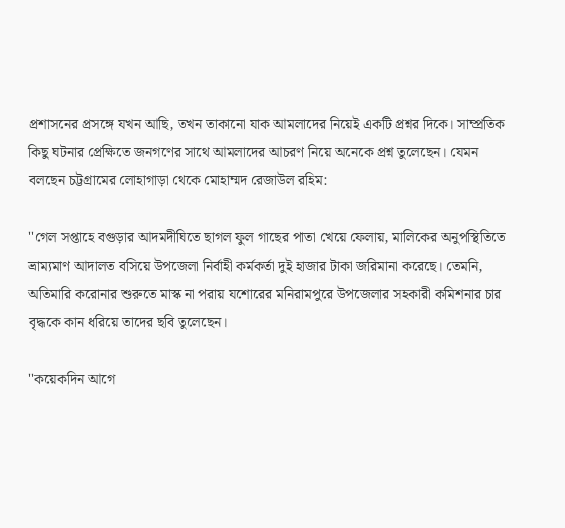প্রশাসনের প্রসঙ্গে যখন আছি, তখন তাকানো যাক আমলাদের নিয়েই একটি প্রশ্নর দিকে। সাম্প্রতিক কিছু ঘটনার প্রেক্ষিতে জনগণের সাথে আমলাদের আচরণ নিয়ে অনেকে প্রশ্ন তুলেছেন। যেমন বলছেন চট্টগ্রামের লোহাগাড়া থেকে মোহাম্মদ রেজাউল রহিম:

''গেল সপ্তাহে বগুড়ার আদমদীঘিতে ছাগল ফুল গাছের পাতা খেয়ে ফেলায়, মালিকের অনুপস্থিতিতে ভ্রাম্যমাণ আদালত বসিয়ে উপজেলা নির্বাহী কর্মকর্তা দুই হাজার টাকা জরিমানা করেছে। তেমনি, অতিমারি করোনার শুরুতে মাস্ক না পরায় যশোরের মনিরামপুরে উপজেলার সহকারী কমিশনার চার বৃদ্ধকে কান ধরিয়ে তাদের ছবি তুলেছেন।

''কয়েকদিন আগে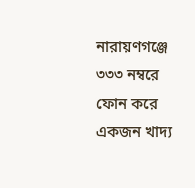নারায়ণগঞ্জে ৩৩৩ নম্বরে ফোন করে একজন খাদ্য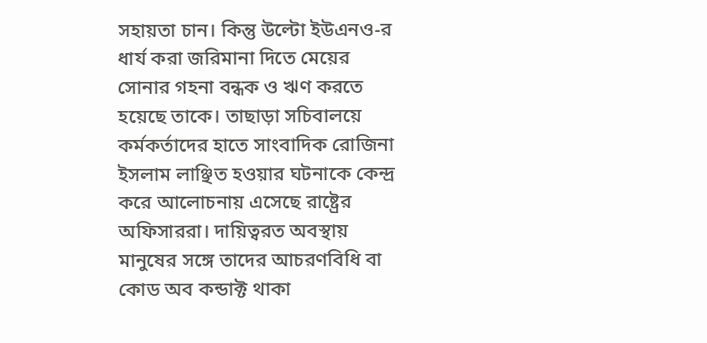সহায়তা চান। কিন্তু উল্টো ইউএনও-র ধার্য করা জরিমানা দিতে মেয়ের সোনার গহনা বন্ধক ও ঋণ করতে হয়েছে তাকে। তাছাড়া সচিবালয়ে কর্মকর্তাদের হাতে সাংবাদিক রোজিনা ইসলাম লাঞ্ছিত হওয়ার ঘটনাকে কেন্দ্র করে আলোচনায় এসেছে রাষ্ট্রের অফিসাররা। দায়িত্বরত অবস্থায় মানুষের সঙ্গে তাদের আচরণবিধি বা কোড অব কন্ডাক্ট থাকা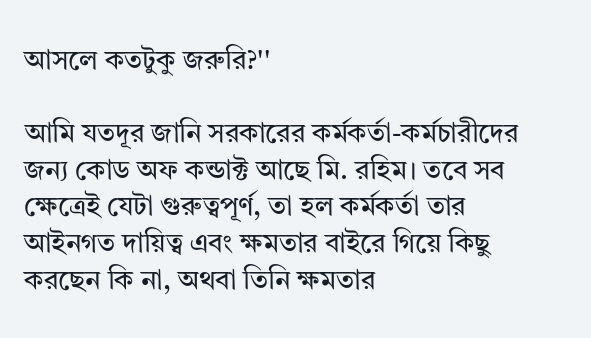আসলে কতটুকু জরুরি?''

আমি যতদূর জানি সরকারের কর্মকর্তা-কর্মচারীদের জন্য কোড অফ কন্ডাক্ট আছে মি. রহিম। তবে সব ক্ষেত্রেই যেটা গুরুত্বপূর্ণ, তা হল কর্মকর্তা তার আইনগত দায়িত্ব এবং ক্ষমতার বাইরে গিয়ে কিছু করছেন কি না, অথবা তিনি ক্ষমতার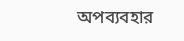অপব্যবহার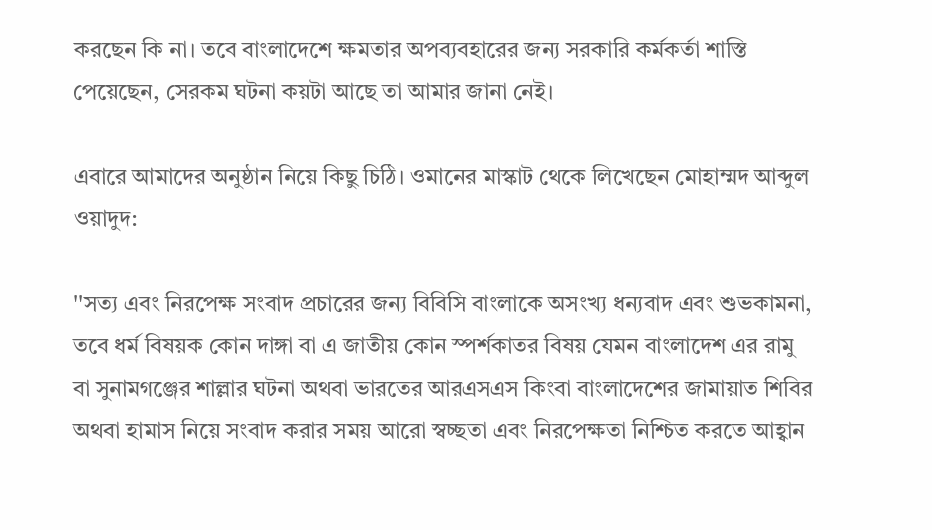করছেন কি না। তবে বাংলাদেশে ক্ষমতার অপব্যবহারের জন্য সরকারি কর্মকর্তা শাস্তি পেয়েছেন, সেরকম ঘটনা কয়টা আছে তা আমার জানা নেই।

এবারে আমাদের অনুষ্ঠান নিয়ে কিছু চিঠি। ওমানের মাস্কাট থেকে লিখেছেন মোহাম্মদ আব্দুল ওয়াদুদ:

''সত্য এবং নিরপেক্ষ সংবাদ প্রচারের জন্য বিবিসি বাংলাকে অসংখ্য ধন্যবাদ এবং শুভকামনা, তবে ধর্ম বিষয়ক কোন দাঙ্গা বা এ জাতীয় কোন স্পর্শকাতর বিষয় যেমন বাংলাদেশ এর রামু বা সুনামগঞ্জের শাল্লার ঘটনা অথবা ভারতের আরএসএস কিংবা বাংলাদেশের জামায়াত শিবির অথবা হামাস নিয়ে সংবাদ করার সময় আরো স্বচ্ছতা এবং নিরপেক্ষতা নিশ্চিত করতে আহ্বান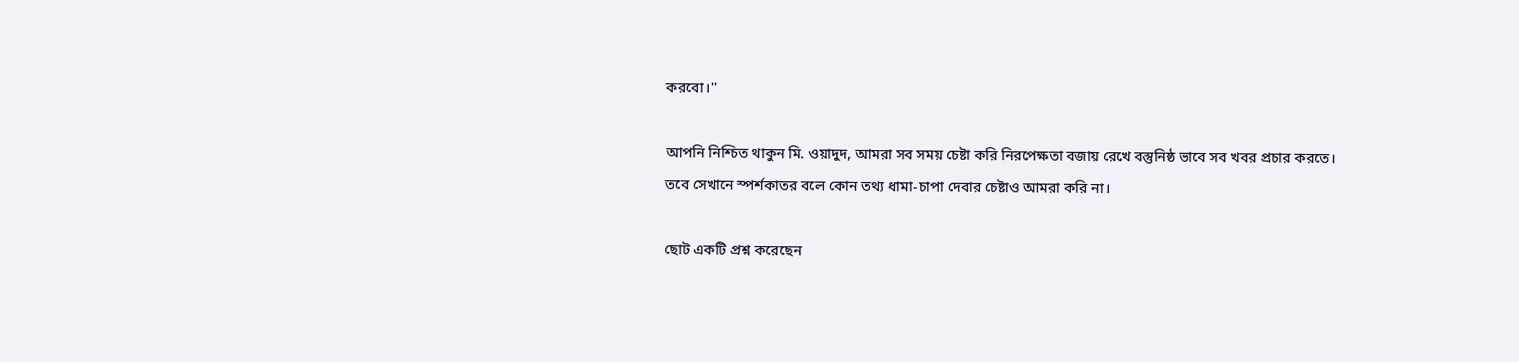করবো।''

আপনি নিশ্চিত থাকুন মি. ওয়াদুদ, আমরা সব সময় চেষ্টা করি নিরপেক্ষতা বজায় রেখে বস্তুনিষ্ঠ ভাবে সব খবর প্রচার করতে। তবে সেখানে স্পর্শকাতর বলে কোন তথ্য ধামা-চাপা দেবার চেষ্টাও আমরা করি না।

ছোট একটি প্রশ্ন করেছেন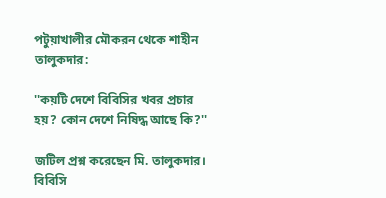পটুয়াখালীর মৌকরন থেকে শাহীন তালুকদার:

''কয়টি দেশে বিবিসির খবর প্রচার হয়? কোন দেশে নিষিদ্ধ আছে কি?''

জটিল প্রশ্ন করেছেন মি. তালুকদার। বিবিসি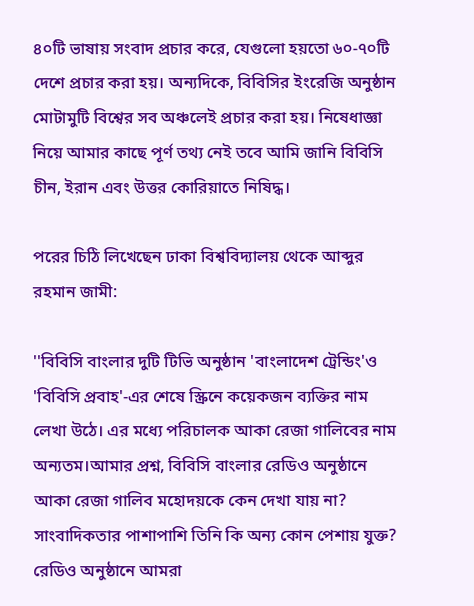৪০টি ভাষায় সংবাদ প্রচার করে, যেগুলো হয়তো ৬০-৭০টি দেশে প্রচার করা হয়। অন্যদিকে, বিবিসির ইংরেজি অনুষ্ঠান মোটামুটি বিশ্বের সব অঞ্চলেই প্রচার করা হয়। নিষেধাজ্ঞা নিয়ে আমার কাছে পূর্ণ তথ্য নেই তবে আমি জানি বিবিসি চীন, ইরান এবং উত্তর কোরিয়াতে নিষিদ্ধ।

পরের চিঠি লিখেছেন ঢাকা বিশ্ববিদ্যালয় থেকে আব্দুর রহমান জামী:

''বিবিসি বাংলার দুটি টিভি অনুষ্ঠান 'বাংলাদেশ ট্রেন্ডিং'ও 'বিবিসি প্রবাহ'-এর শেষে স্ক্রিনে কয়েকজন ব্যক্তির নাম লেখা উঠে। এর মধ্যে পরিচালক আকা রেজা গালিবের নাম অন্যতম।আমার প্রশ্ন, বিবিসি বাংলার রেডিও অনুষ্ঠানে আকা রেজা গালিব মহোদয়কে কেন দেখা যায় না? সাংবাদিকতার পাশাপাশি তিনি কি অন্য কোন পেশায় যুক্ত? রেডিও অনুষ্ঠানে আমরা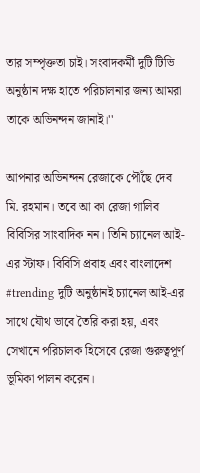তার সম্পৃক্ততা চাই। সংবাদকর্মী দুটি টিভি অনুষ্ঠান দক্ষ হাতে পরিচালনার জন্য আমরা তাকে অভিনন্দন জানাই।''

আপনার অভিনন্দন রেজাকে পৌঁছে দেব মি. রহমান। তবে আ কা রেজা গালিব বিবিসির সাংবাদিক নন। তিনি চ্যানেল আই-এর স্টাফ। বিবিসি প্রবাহ এবং বাংলাদেশ #trending দুটি অনুষ্ঠানই চ্যানেল আই-এর সাথে যৌথ ভাবে তৈরি করা হয়, এবং সেখানে পরিচালক হিসেবে রেজা গুরুত্বপূর্ণ ভূমিকা পালন করেন।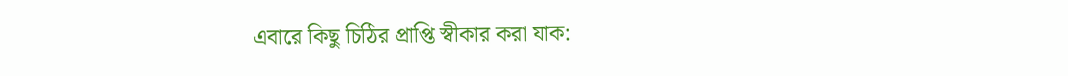এবারে কিছু চিঠির প্রাপ্তি স্বীকার করা যাক: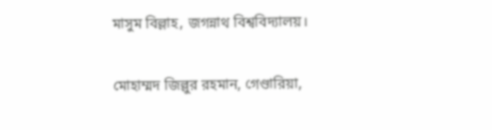মাসুম বিল্লাহ, জগন্নাথ বিশ্ববিদ্যালয়।

মোহাম্মদ জিল্লুর রহমান, গেণ্ডারিয়া,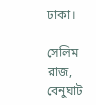ঢাকা।

সেলিম রাজ, বেনুঘাট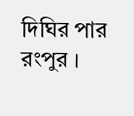দিঘির পার রংপুর ।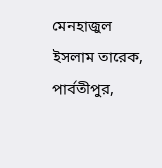মেনহাজুল ইসলাম তারেক, পার্বতীপুর,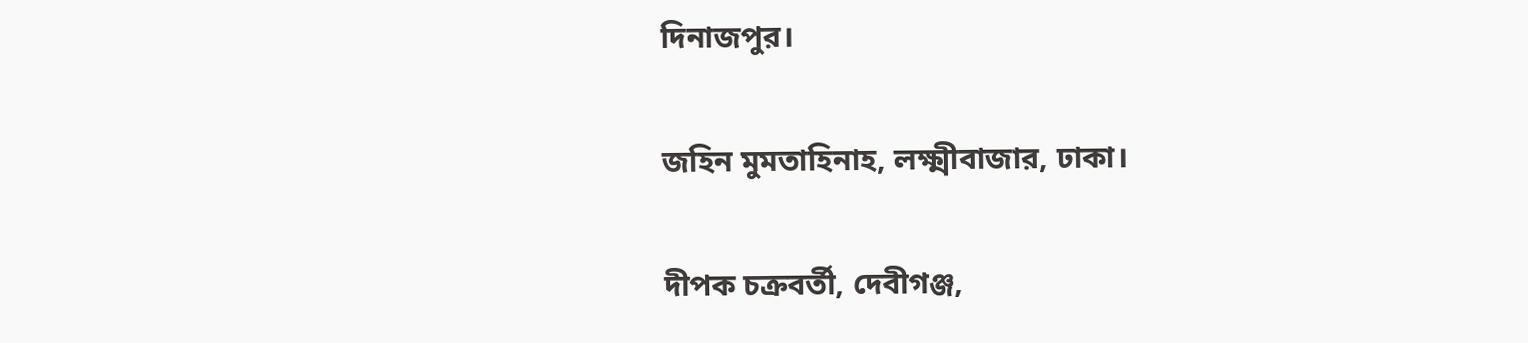দিনাজপুর।

জহিন মুমতাহিনাহ, লক্ষ্মীবাজার, ঢাকা।

দীপক চক্রবর্তী, দেবীগঞ্জ,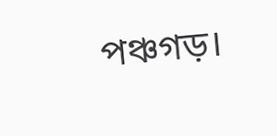পঞ্চগড়।